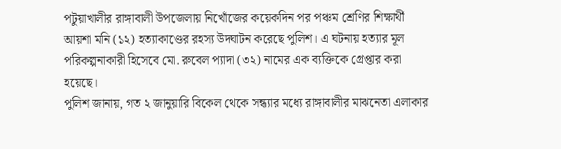পটুয়াখালীর রাঙ্গাবালী উপজেলায় নিখোঁজের কয়েকদিন পর পঞ্চম শ্রেণির শিক্ষার্থী আয়শা মনি (১২) হত্যাকাণ্ডের রহস্য উদ্ঘাটন করেছে পুলিশ। এ ঘটনায় হত্যার মূল পরিকল্পনাকারী হিসেবে মো. রুবেল প্যাদা (৩২) নামের এক ব্যক্তিকে গ্রেপ্তার করা হয়েছে।
পুলিশ জানায়, গত ২ জানুয়ারি বিকেল থেকে সন্ধ্যার মধ্যে রাঙ্গাবালীর মাঝনেতা এলাকার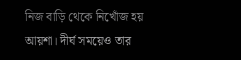নিজ বাড়ি থেকে নিখোঁজ হয় আয়শা। দীর্ঘ সময়েও তার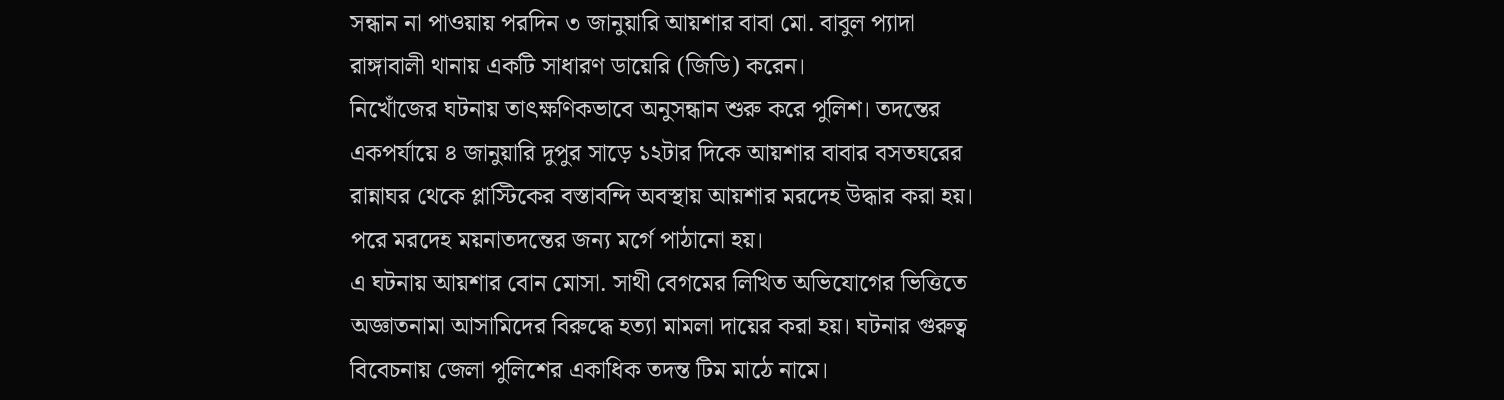সন্ধান না পাওয়ায় পরদিন ৩ জানুয়ারি আয়শার বাবা মো. বাবুল প্যাদা রাঙ্গাবালী থানায় একটি সাধারণ ডায়েরি (জিডি) করেন।
নিখোঁজের ঘটনায় তাৎক্ষণিকভাবে অনুসন্ধান শুরু করে পুলিশ। তদন্তের একপর্যায়ে ৪ জানুয়ারি দুপুর সাড়ে ১২টার দিকে আয়শার বাবার বসতঘরের রান্নাঘর থেকে প্লাস্টিকের বস্তাবন্দি অবস্থায় আয়শার মরদেহ উদ্ধার করা হয়। পরে মরদেহ ময়নাতদন্তের জন্য মর্গে পাঠানো হয়।
এ ঘটনায় আয়শার বোন মোসা. সাথী বেগমের লিখিত অভিযোগের ভিত্তিতে অজ্ঞাতনামা আসামিদের বিরুদ্ধে হত্যা মামলা দায়ের করা হয়। ঘটনার গুরুত্ব বিবেচনায় জেলা পুলিশের একাধিক তদন্ত টিম মাঠে নামে।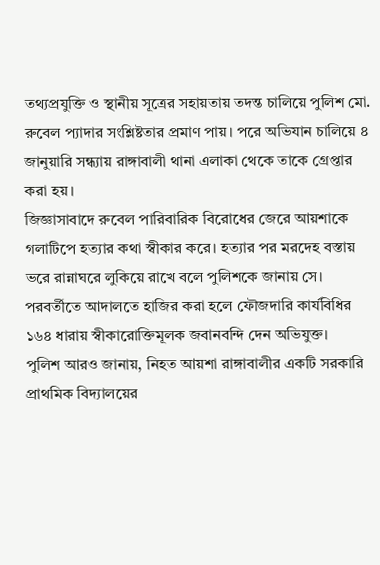তথ্যপ্রযুক্তি ও স্থানীয় সূত্রের সহায়তায় তদন্ত চালিয়ে পুলিশ মো. রুবেল প্যাদার সংশ্লিষ্টতার প্রমাণ পায়। পরে অভিযান চালিয়ে ৪ জানুয়ারি সন্ধ্যায় রাঙ্গাবালী থানা এলাকা থেকে তাকে গ্রেপ্তার করা হয়।
জিজ্ঞাসাবাদে রুবেল পারিবারিক বিরোধের জেরে আয়শাকে গলাটিপে হত্যার কথা স্বীকার করে। হত্যার পর মরদেহ বস্তায় ভরে রান্নাঘরে লুকিয়ে রাখে বলে পুলিশকে জানায় সে। পরবর্তীতে আদালতে হাজির করা হলে ফৌজদারি কার্যবিধির ১৬৪ ধারায় স্বীকারোক্তিমূলক জবানবন্দি দেন অভিযুক্ত।
পুলিশ আরও জানায়, নিহত আয়শা রাঙ্গাবালীর একটি সরকারি প্রাথমিক বিদ্যালয়ের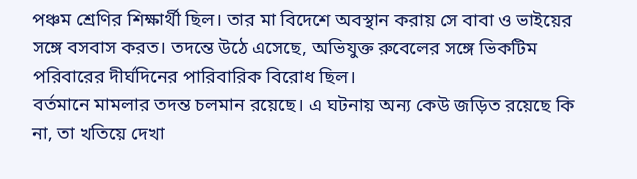পঞ্চম শ্রেণির শিক্ষার্থী ছিল। তার মা বিদেশে অবস্থান করায় সে বাবা ও ভাইয়ের সঙ্গে বসবাস করত। তদন্তে উঠে এসেছে, অভিযুক্ত রুবেলের সঙ্গে ভিকটিম পরিবারের দীর্ঘদিনের পারিবারিক বিরোধ ছিল।
বর্তমানে মামলার তদন্ত চলমান রয়েছে। এ ঘটনায় অন্য কেউ জড়িত রয়েছে কি না, তা খতিয়ে দেখা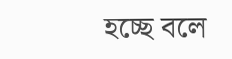হচ্ছে বলে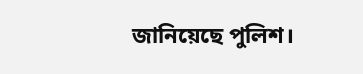জানিয়েছে পুলিশ।